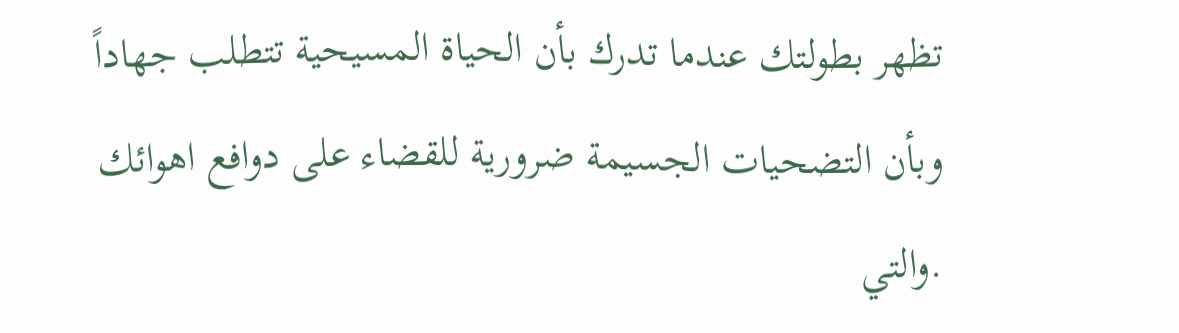تظهر بطولتك عندما تدرك بأن الحياة المسيحية تتطلب جهاداً وبأن التضحيات الجسيمة ضرورية للقضاء على دوافع اهوائك .والتي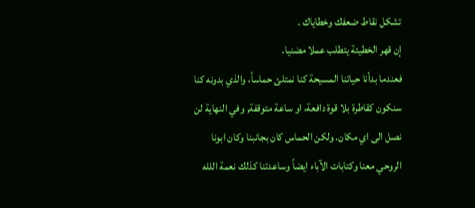تشكل نقاط ضعفك وخطاياك .
إن قهر الخطيئة يتطلب عملا مضنيا.
فعندما بدأنا حياتنا المسيحة كنا نمتلئ حماساً، والذي بدونه كنا سنكون كقاطرة بلا قوة دافعة، او ساعة متوقفة, وفي النهاية لن نصل الى اي مكان. ولكن الحماس كان بجانبنا وكان ابونا الروحي معنا وكتابات الآباء ايضاً وساعدتنا كذلك نعمة اللله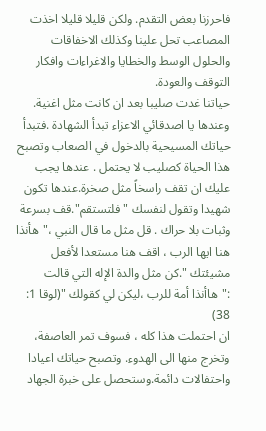فاحرزنا بعض التقدم. ولكن قليلا قليلا اخذت المصاعب تحل علينا وكذلك الاخفاقات والحلول الوسط والخطايا والاغراءات وافكار التوقف والعودة.
حياتنا غدت صليبا بعد ان كانت مثل اغنية. وعندها يا اصدقائي الاعزاء تبدأ الشهادة .فتبدأ حياتك المسيحية بالدخول في الصعاب وتصبح هذا الحياة كصليب لا يحتمل . عندها يجب عليك ان تقف راسخاً مثل صخرة.عندها تكون شهيدا وتقول لنفسك "فلتستقم".قف بسرعة وثبات بلا حراك . قل مثل ما قال النبي ،"هأنذا هنا ايها الرب ، اقف هنا مستعدا لأفعل مشيئتك ".كن مثل والدة الإله التي قالت :"هاأنذا أمة للرب ،ليكن لي كقولك "(لوقا 1: 38)
ان احتملت هذا كله ، فسوف تمر العاصفة، وتخرج منها الى الهدوء. وتصبح حياتك اعيادا واحتفالات دائمة.وستحصل على خبرة الجهاد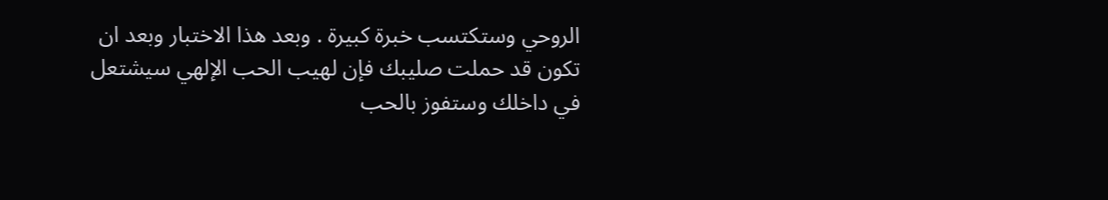الروحي وستكتسب خبرة كبيرة . وبعد هذا الاختبار وبعد ان تكون قد حملت صليبك فإن لهيب الحب الإلهي سيشتعل في داخلك وستفوز بالحب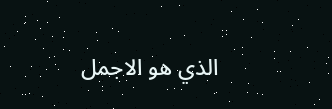الذي هو الاجمل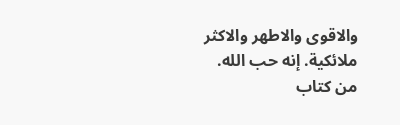والاقوى والاطهر والاكثر ملائكية. إنه حب الله.
من كتاب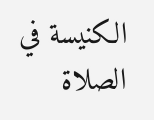الكنيسة في الصلاة